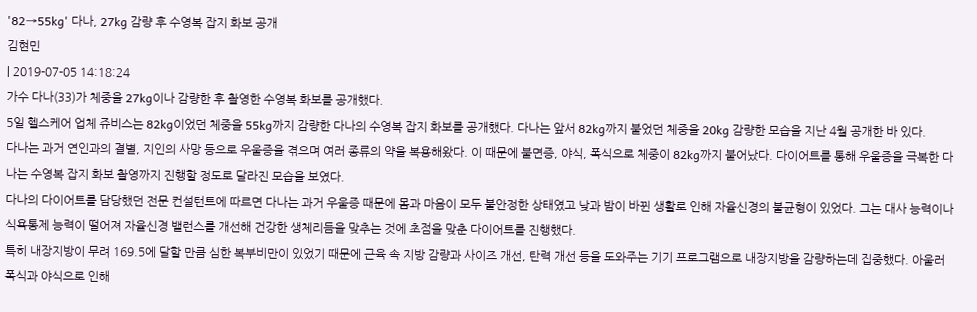'82→55kg' 다나, 27kg 감량 후 수영복 잡지 화보 공개
김현민
| 2019-07-05 14:18:24
가수 다나(33)가 체중을 27kg이나 감량한 후 촬영한 수영복 화보를 공개했다.
5일 헬스케어 업체 쥬비스는 82kg이었던 체중을 55kg까지 감량한 다나의 수영복 잡지 화보를 공개했다. 다나는 앞서 82kg까지 불었던 체중을 20kg 감량한 모습을 지난 4월 공개한 바 있다.
다나는 과거 연인과의 결별, 지인의 사망 등으로 우울증을 겪으며 여러 종류의 약을 복용해왔다. 이 때문에 불면증, 야식, 폭식으로 체중이 82kg까지 불어났다. 다이어트를 통해 우울증을 극복한 다나는 수영복 잡지 화보 촬영까지 진행할 정도로 달라진 모습을 보였다.
다나의 다이어트를 담당했던 전문 컨설턴트에 따르면 다나는 과거 우울증 때문에 몸과 마음이 모두 불안정한 상태였고 낮과 밤이 바뀐 생활로 인해 자율신경의 불균형이 있었다. 그는 대사 능력이나 식욕통제 능력이 떨어져 자율신경 밸런스를 개선해 건강한 생체리듬을 맞추는 것에 초점을 맞춘 다이어트를 진행했다.
특히 내장지방이 무려 169.5에 달할 만큼 심한 복부비만이 있었기 때문에 근육 속 지방 감량과 사이즈 개선, 탄력 개선 등을 도와주는 기기 프로그램으로 내장지방을 감량하는데 집중했다. 아울러 폭식과 야식으로 인해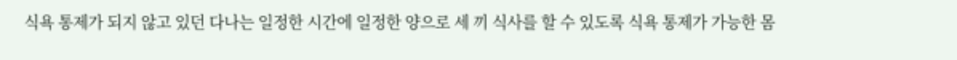식욕 통제가 되지 않고 있던 다나는 일정한 시간에 일정한 양으로 세 끼 식사를 할 수 있도록 식욕 통제가 가능한 몸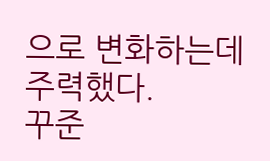으로 변화하는데 주력했다.
꾸준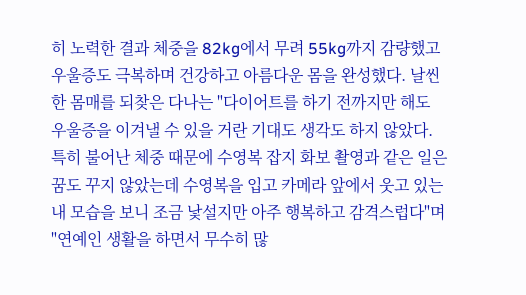히 노력한 결과 체중을 82kg에서 무려 55kg까지 감량했고 우울증도 극복하며 건강하고 아름다운 몸을 완성했다. 날씬한 몸매를 되찾은 다나는 "다이어트를 하기 전까지만 해도 우울증을 이겨낼 수 있을 거란 기대도 생각도 하지 않았다. 특히 불어난 체중 때문에 수영복 잡지 화보 촬영과 같은 일은 꿈도 꾸지 않았는데 수영복을 입고 카메라 앞에서 웃고 있는 내 모습을 보니 조금 낯설지만 아주 행복하고 감격스럽다"며 "연예인 생활을 하면서 무수히 많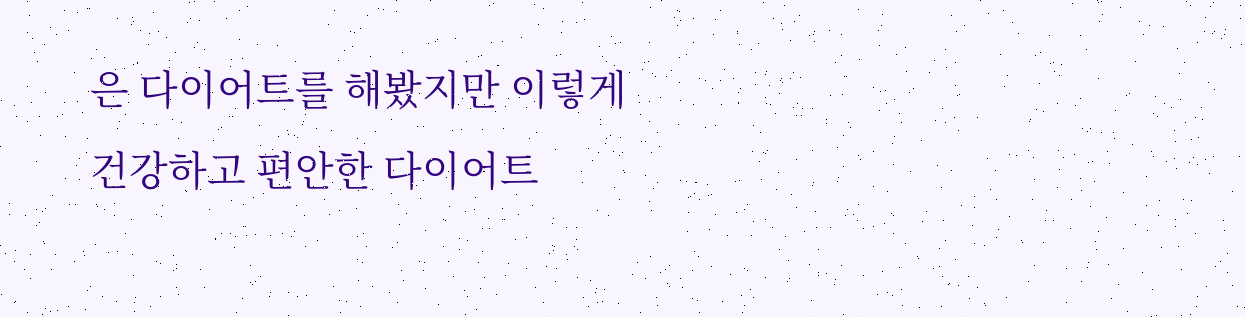은 다이어트를 해봤지만 이렇게 건강하고 편안한 다이어트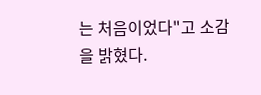는 처음이었다"고 소감을 밝혔다.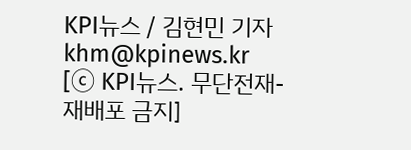KPI뉴스 / 김현민 기자 khm@kpinews.kr
[ⓒ KPI뉴스. 무단전재-재배포 금지]